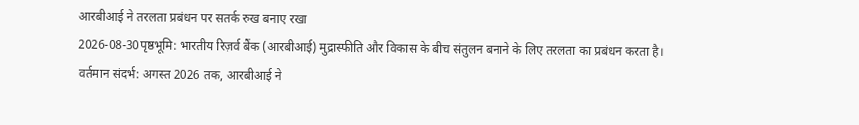आरबीआई ने तरलता प्रबंधन पर सतर्क रुख बनाए रखा
2026-08-30पृष्ठभूमि: भारतीय रिज़र्व बैंक (आरबीआई) मुद्रास्फीति और विकास के बीच संतुलन बनाने के लिए तरलता का प्रबंधन करता है। वर्तमान संदर्भ: अगस्त 2026 तक, आरबीआई ने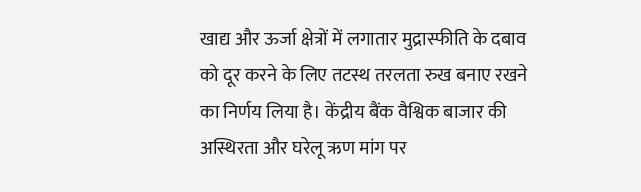खाद्य और ऊर्जा क्षेत्रों में लगातार मुद्रास्फीति के दबाव को दूर करने के लिए तटस्थ तरलता रुख बनाए रखने का निर्णय लिया है। केंद्रीय बैंक वैश्विक बाजार की अस्थिरता और घरेलू ऋण मांग पर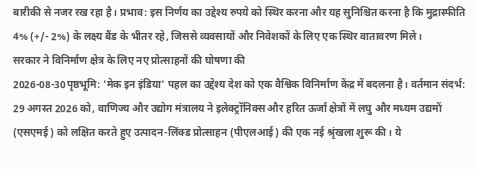बारीकी से नजर रख रहा है। प्रभाव: इस निर्णय का उद्देश्य रुपये को स्थिर करना और यह सुनिश्चित करना है कि मुद्रास्फीति 4% (+/- 2%) के लक्ष्य बैंड के भीतर रहे, जिससे व्यवसायों और निवेशकों के लिए एक स्थिर वातावरण मिले।
सरकार ने विनिर्माण क्षेत्र के लिए नए प्रोत्साहनों की घोषणा की
2026-08-30पृष्ठभूमि: 'मेक इन इंडिया' पहल का उद्देश्य देश को एक वैश्विक विनिर्माण केंद्र में बदलना है। वर्तमान संदर्भ: 29 अगस्त 2026 को, वाणिज्य और उद्योग मंत्रालय ने इलेक्ट्रॉनिक्स और हरित ऊर्जा क्षेत्रों में लघु और मध्यम उद्यमों (एसएमई) को लक्षित करते हुए उत्पादन-लिंक्ड प्रोत्साहन (पीएलआई) की एक नई श्रृंखला शुरू की। ये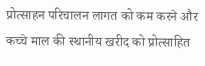प्रोत्साहन परिचालन लागत को कम करने और कच्चे माल की स्थानीय खरीद को प्रोत्साहित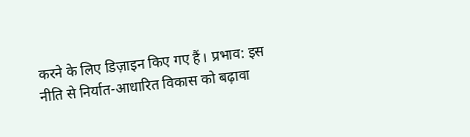करने के लिए डिज़ाइन किए गए हैं। प्रभाव: इस नीति से निर्यात-आधारित विकास को बढ़ावा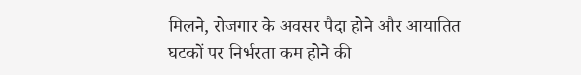मिलने, रोजगार के अवसर पैदा होने और आयातित घटकों पर निर्भरता कम होने की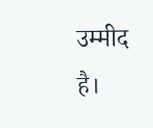उम्मीद है।